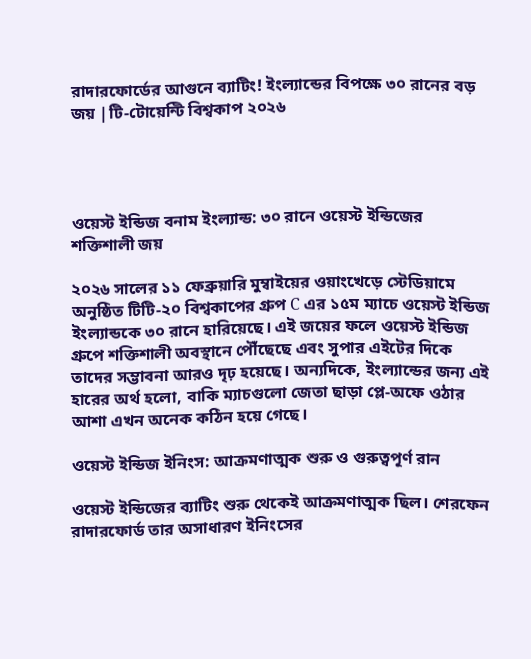রাদারফোর্ডের আগুনে ব্যাটিং! ইংল্যান্ডের বিপক্ষে ৩০ রানের বড় জয় |টি-টোয়েন্টি বিশ্বকাপ ২০২৬




ওয়েস্ট ইন্ডিজ বনাম ইংল্যান্ড: ৩০ রানে ওয়েস্ট ইন্ডিজের শক্তিশালী জয়

২০২৬ সালের ১১ ফেব্রুয়ারি মুম্বাইয়ের ওয়াংখেড়ে স্টেডিয়ামে অনুষ্ঠিত টিটি-২০ বিশ্বকাপের গ্রুপ C এর ১৫ম ম্যাচে ওয়েস্ট ইন্ডিজ ইংল্যান্ডকে ৩০ রানে হারিয়েছে। এই জয়ের ফলে ওয়েস্ট ইন্ডিজ গ্রুপে শক্তিশালী অবস্থানে পৌঁছেছে এবং সুপার এইটের দিকে তাদের সম্ভাবনা আরও দৃঢ় হয়েছে। অন্যদিকে, ইংল্যান্ডের জন্য এই হারের অর্থ হলো, বাকি ম্যাচগুলো জেতা ছাড়া প্লে‑অফে ওঠার আশা এখন অনেক কঠিন হয়ে গেছে।

ওয়েস্ট ইন্ডিজ ইনিংস: আক্রমণাত্মক শুরু ও গুরুত্বপূর্ণ রান

ওয়েস্ট ইন্ডিজের ব্যাটিং শুরু থেকেই আক্রমণাত্মক ছিল। শেরফেন রাদারফোর্ড তার অসাধারণ ইনিংসের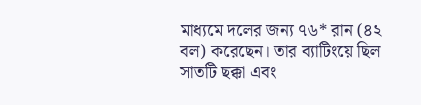মাধ্যমে দলের জন্য ৭৬* রান (৪২ বল) করেছেন। তার ব্যাটিংয়ে ছিল সাতটি ছক্কা এবং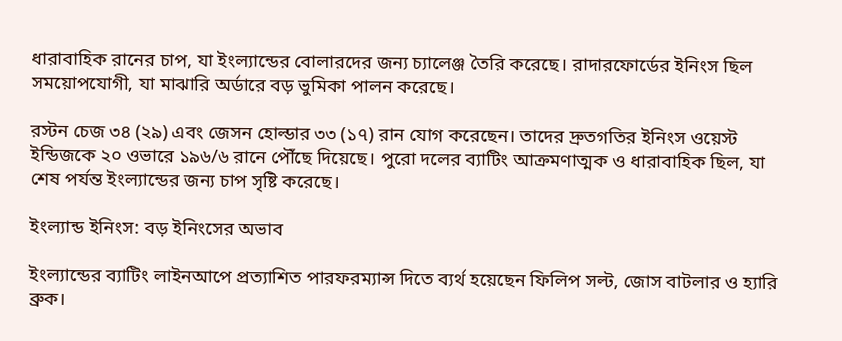ধারাবাহিক রানের চাপ, যা ইংল্যান্ডের বোলারদের জন্য চ্যালেঞ্জ তৈরি করেছে। রাদারফোর্ডের ইনিংস ছিল সময়োপযোগী, যা মাঝারি অর্ডারে বড় ভুমিকা পালন করেছে।

রস্টন চেজ ৩৪ (২৯) এবং জেসন হোল্ডার ৩৩ (১৭) রান যোগ করেছেন। তাদের দ্রুতগতির ইনিংস ওয়েস্ট ইন্ডিজকে ২০ ওভারে ১৯৬/৬ রানে পৌঁছে দিয়েছে। পুরো দলের ব্যাটিং আক্রমণাত্মক ও ধারাবাহিক ছিল, যা শেষ পর্যন্ত ইংল্যান্ডের জন্য চাপ সৃষ্টি করেছে।

ইংল্যান্ড ইনিংস: বড় ইনিংসের অভাব

ইংল্যান্ডের ব্যাটিং লাইনআপে প্রত্যাশিত পারফরম্যান্স দিতে ব্যর্থ হয়েছেন ফিলিপ সল্ট, জোস বাটলার ও হ্যারি ব্রুক।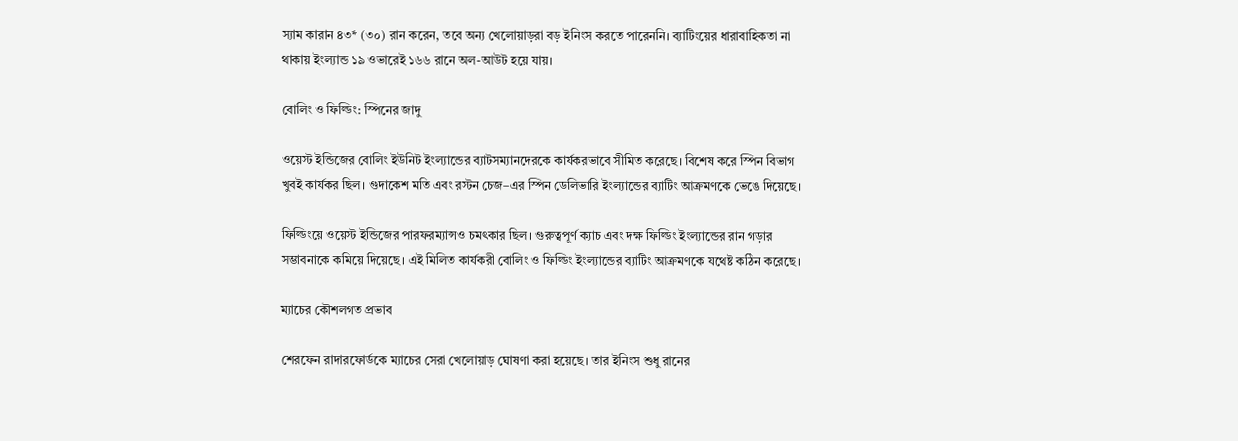স্যাম কারান ৪৩* (৩০) রান করেন, তবে অন্য খেলোয়াড়রা বড় ইনিংস করতে পারেননি। ব্যাটিংয়ের ধারাবাহিকতা না থাকায় ইংল্যান্ড ১৯ ওভারেই ১৬৬ রানে অল-আউট হয়ে যায়।

বোলিং ও ফিল্ডিং: স্পিনের জাদু

ওয়েস্ট ইন্ডিজের বোলিং ইউনিট ইংল্যান্ডের ব্যাটসম্যানদেরকে কার্যকরভাবে সীমিত করেছে। বিশেষ করে স্পিন বিভাগ খুবই কার্যকর ছিল। গুদাকেশ মতি এবং রস্টন চেজ–এর স্পিন ডেলিভারি ইংল্যান্ডের ব্যাটিং আক্রমণকে ভেঙে দিয়েছে।

ফিল্ডিংয়ে ওয়েস্ট ইন্ডিজের পারফরম্যান্সও চমৎকার ছিল। গুরুত্বপূর্ণ ক্যাচ এবং দক্ষ ফিল্ডিং ইংল্যান্ডের রান গড়ার সম্ভাবনাকে কমিয়ে দিয়েছে। এই মিলিত কার্যকরী বোলিং ও ফিল্ডিং ইংল্যান্ডের ব্যাটিং আক্রমণকে যথেষ্ট কঠিন করেছে।

ম্যাচের কৌশলগত প্রভাব

শেরফেন রাদারফোর্ডকে ম্যাচের সেরা খেলোয়াড় ঘোষণা করা হয়েছে। তার ইনিংস শুধু রানের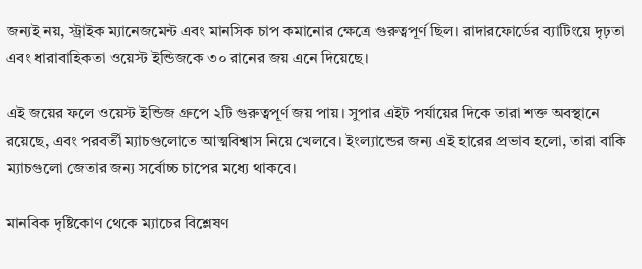জন্যই নয়, স্ট্রাইক ম্যানেজমেন্ট এবং মানসিক চাপ কমানোর ক্ষেত্রে গুরুত্বপূর্ণ ছিল। রাদারফোর্ডের ব্যাটিংয়ে দৃঢ়তা এবং ধারাবাহিকতা ওয়েস্ট ইন্ডিজকে ৩০ রানের জয় এনে দিয়েছে।

এই জয়ের ফলে ওয়েস্ট ইন্ডিজ গ্রুপে ২টি গুরুত্বপূর্ণ জয় পায়। সুপার এইট পর্যায়ের দিকে তারা শক্ত অবস্থানে রয়েছে, এবং পরবর্তী ম্যাচগুলোতে আত্মবিশ্বাস নিয়ে খেলবে। ইংল্যান্ডের জন্য এই হারের প্রভাব হলো, তারা বাকি ম্যাচগুলো জেতার জন্য সর্বোচ্চ চাপের মধ্যে থাকবে।

মানবিক দৃষ্টিকোণ থেকে ম্যাচের বিশ্লেষণ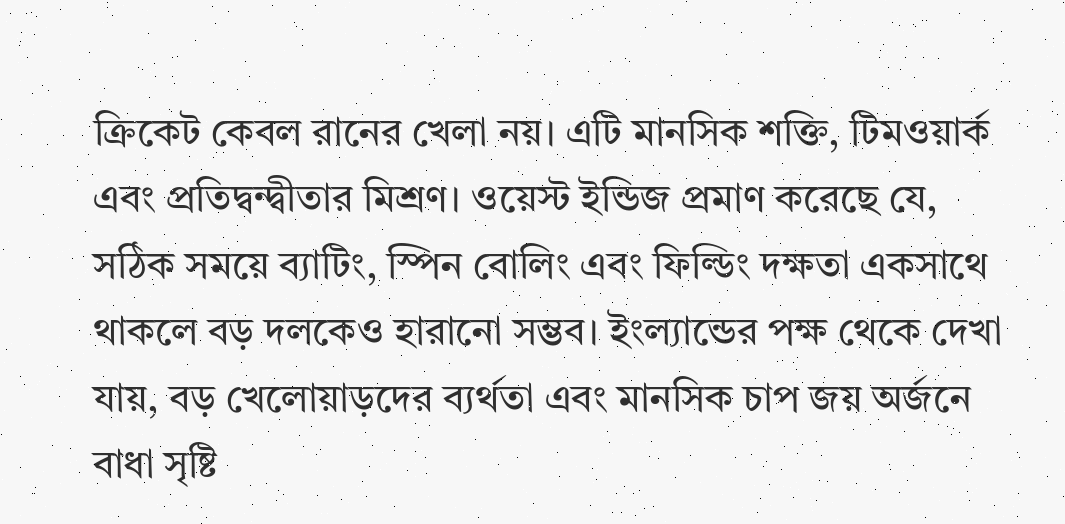ক্রিকেট কেবল রানের খেলা নয়। এটি মানসিক শক্তি, টিমওয়ার্ক এবং প্রতিদ্বন্দ্বীতার মিশ্রণ। ওয়েস্ট ইন্ডিজ প্রমাণ করেছে যে, সঠিক সময়ে ব্যাটিং, স্পিন বোলিং এবং ফিল্ডিং দক্ষতা একসাথে থাকলে বড় দলকেও হারানো সম্ভব। ইংল্যান্ডের পক্ষ থেকে দেখা যায়, বড় খেলোয়াড়দের ব্যর্থতা এবং মানসিক চাপ জয় অর্জনে বাধা সৃষ্টি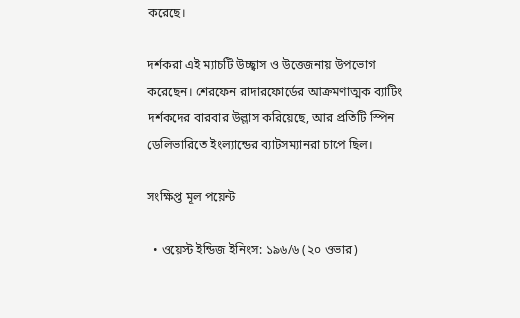করেছে।

দর্শকরা এই ম্যাচটি উচ্ছ্বাস ও উত্তেজনায় উপভোগ করেছেন। শেরফেন রাদারফোর্ডের আক্রমণাত্মক ব্যাটিং দর্শকদের বারবার উল্লাস করিয়েছে, আর প্রতিটি স্পিন ডেলিভারিতে ইংল্যান্ডের ব্যাটসম্যানরা চাপে ছিল।

সংক্ষিপ্ত মূল পয়েন্ট

  • ওয়েস্ট ইন্ডিজ ইনিংস: ১৯৬/৬ (২০ ওভার)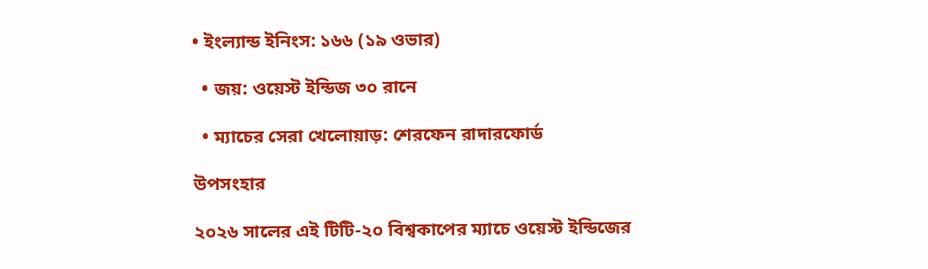• ইংল্যান্ড ইনিংস: ১৬৬ (১৯ ওভার)

  • জয়: ওয়েস্ট ইন্ডিজ ৩০ রানে

  • ম্যাচের সেরা খেলোয়াড়: শেরফেন রাদারফোর্ড

উপসংহার

২০২৬ সালের এই টিটি-২০ বিশ্বকাপের ম্যাচে ওয়েস্ট ইন্ডিজের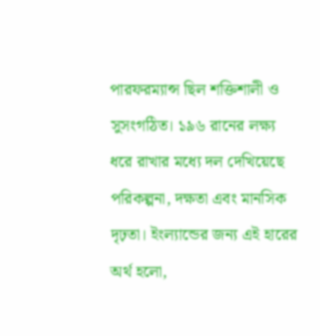পারফরম্যান্স ছিল শক্তিশালী ও সুসংগঠিত। ১৯৬ রানের লক্ষ্য ধরে রাখার মধ্যে দল দেখিয়েছে পরিকল্পনা, দক্ষতা এবং মানসিক দৃঢ়তা। ইংল্যান্ডের জন্য এই হারের অর্থ হলো,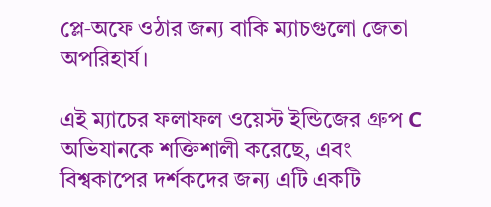প্লে‑অফে ওঠার জন্য বাকি ম্যাচগুলো জেতা অপরিহার্য।

এই ম্যাচের ফলাফল ওয়েস্ট ইন্ডিজের গ্রুপ C অভিযানকে শক্তিশালী করেছে, এবং বিশ্বকাপের দর্শকদের জন্য এটি একটি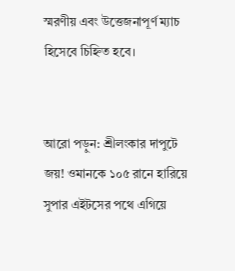স্মরণীয় এবং উত্তেজনাপূর্ণ ম্যাচ হিসেবে চিহ্নিত হবে।


আরো পড়ুন: শ্রীলংকার দাপুটে জয়! ওমানকে ১০৫ রানে হারিয়ে সুপার এইটসের পথে এগিয়ে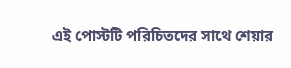এই পোস্টটি পরিচিতদের সাথে শেয়ার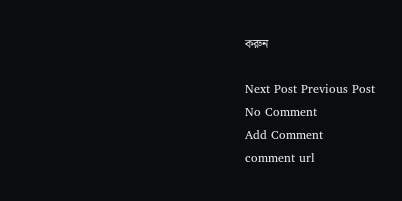করুন

Next Post Previous Post
No Comment
Add Comment
comment url